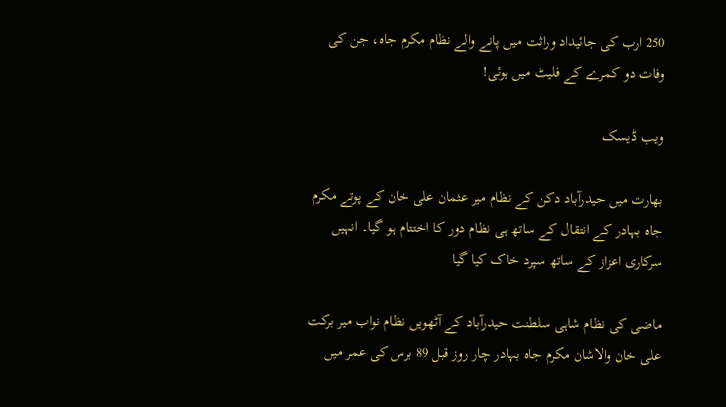250 ارب کی جائیداد وراثت میں پانے والے نظام مکرم جاہ، جن کی وفات دو کمرے کے فلیٹ میں ہوئی!

ویب ڈیسک

بھارت میں حیدرآباد دکن کے نظام میر عثمان علی خان کے پوتے مکرم جاہ بہادر کے انتقال کے ساتھ ہی نظام دور کا اختتام ہو گیا۔ انہیں سرکاری اعزاز کے ساتھ سپرد خاک کیا گیا

ماضی کی نظام شاہی سلطنت حیدرآباد کے آٹھویں نظام نواب میر برکت علی خان والاشان مکرم جاہ بہادر چار روز قبل 89 برس کی عمر میں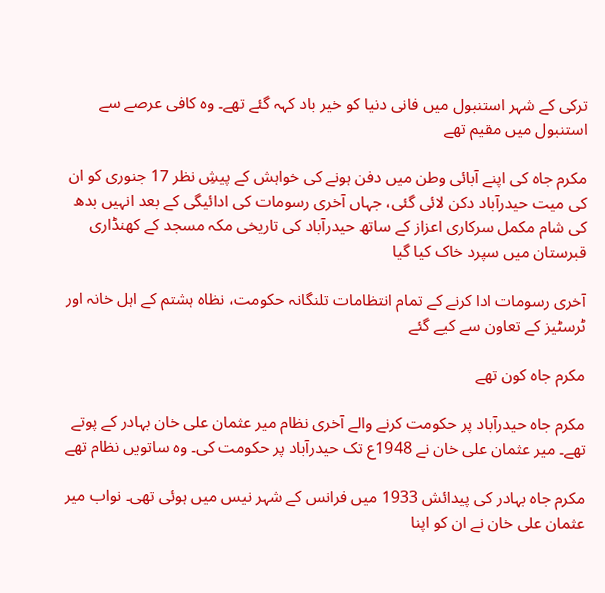ترکی کے شہر استنبول میں فانی دنیا کو خیر باد کہہ گئے تھے۔ وہ کافی عرصے سے استنبول میں مقیم تھے

مکرم جاہ کی اپنے آبائی وطن میں دفن ہونے کی خواہش کے پیشِ نظر 17 جنوری کو ان کی میت حیدرآباد دکن لائی گئی، جہاں آخری رسومات کی ادائیگی کے بعد انہیں بدھ کی شام مکمل سرکاری اعزاز کے ساتھ حیدرآباد کی تاریخی مکہ مسجد کے کھنڈاری قبرستان میں سپرد خاک کیا گیا

آخری رسومات ادا کرنے کے تمام انتظامات تلنگانہ حکومت، نظاہ ہشتم کے اہل خانہ اور ٹرسٹیز کے تعاون سے کیے گئے

مکرم جاہ کون تھے

مکرم جاہ حیدرآباد پر حکومت کرنے والے آخری نظام میر عثمان علی خان بہادر کے پوتے تھے۔ میر عثمان علی خان نے 1948ع تک حیدرآباد پر حکومت کی۔ وہ ساتویں نظام تھے

مکرم جاہ بہادر کی پیدائش 1933 میں فرانس کے شہر نیس میں ہوئی تھی۔ نواب میر عثمان علی خان نے ان کو اپنا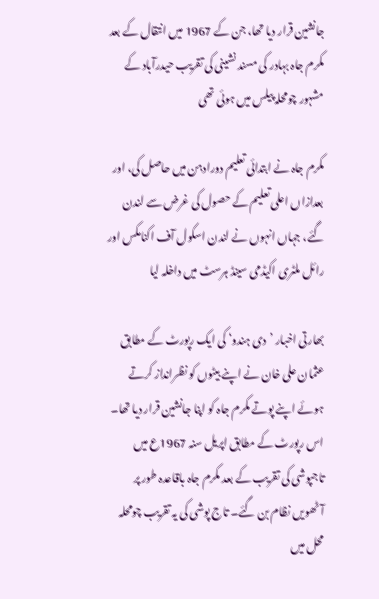جانشین قرار دیا تھا، جن کے 1967 میں انتقال کے بعد مکرم جاہ بہادر کی مسند نشینی کی تقریب حیدرآباد کے مشہور چومحلہ پیلس میں ہوئی تھی

مکرم جاہ نے ابتدائی تعلیم دورادہن میں حاصل کی، اور بعدازاں اعلی تعلیم کے حصول کی غرض سے لندن گئے، جہاں انہوں نے لندن اسکول آف اکنامکس اور رائل ملٹری اکیڈمی سینڈ ہرسٹ میں داخلہ لیا

بھارتی اخبار ’دی ہندو‘ کی ایک رپورٹ کے مطابق عثمان علی خان نے اپنے بیٹوں کو نظرانداز کرتے ہوئے اپنے پوتے مکرم جاہ کو اپنا جانشین قرار دیا تھا۔ اس رپورٹ کے مطابق اپریل سنہ 1967ع میں تاجپوشی کی تقریب کے بعد مکرم جاہ باقاعدہ طور پر آٹھویں نظام بن گئے۔ تاج پوشی کی یہ تقریب چومحلہ محل میں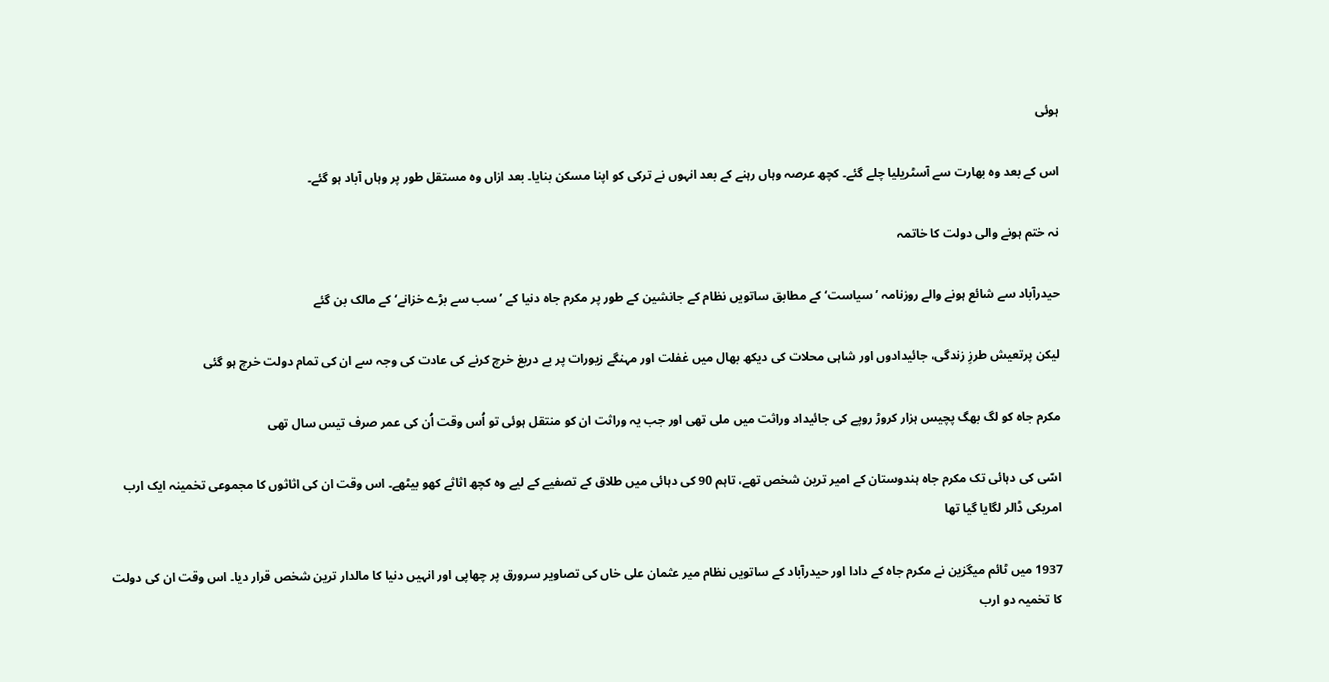ہوئی

اس کے بعد وہ بھارت سے آسٹریلیا چلے گئے۔ کچھ عرصہ وہاں رہنے کے بعد انہوں نے ترکی کو اپنا مسکن بنایا۔ بعد ازاں وہ مستقل طور پر وہاں آباد ہو گئے۔

نہ ختم ہونے والی دولت کا خاتمہ

حیدرآباد سے شائع ہونے والے روزنامہ ’سیاست‘ کے مطابق ساتویں نظام کے جانشین کے طور پر مکرم جاہ دنیا کے ’سب سے بڑے خزانے‘ کے مالک بن گئے

لیکن پرتعیش طرزِ زندگی، جائیدادوں اور شاہی محلات کی دیکھ بھال میں غفلت اور مہنگے زیورات پر بے دریغ خرچ کرنے کی عادت کی وجہ سے ان کی تمام دولت خرچ ہو گئی

مکرم جاہ کو لگ بھگ پچیس ہزار کروڑ روپے کی جائیداد وراثت میں ملی تھی اور جب یہ وراثت ان کو منتقل ہوئی تو اُس وقت اُن کی عمر صرف تیس سال تھی

اسّی کی دہائی تک مکرم جاہ ہندوستان کے امیر ترین شخص تھے، تاہم 90 کی دہائی میں طلاق کے تصفیے کے لیے وہ کچھ اثاثے کھو بیٹھے۔ اس وقت ان کی اثاثوں کا مجموعی تخمینہ ایک ارب امریکی ڈالر لگایا گیا تھا

1937 میں ٹائم میگزین نے مکرم جاہ کے دادا اور حیدرآباد کے ساتویں نظام میر عثمان علی خاں کی تصاویر سرورق پر چھاپی اور انہیں دنیا کا مالدار ترین شخص قرار دیا۔ اس وقت ان کی دولت کا تخمیہ دو ارب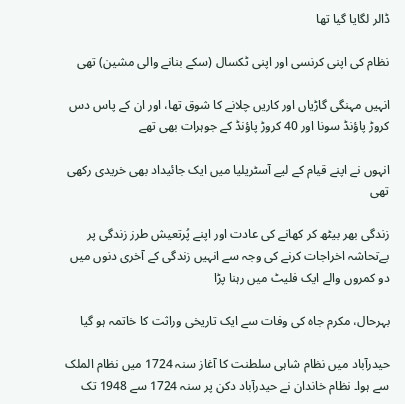ڈالر لگایا گیا تھا

نظام کی اپنی کرنسی اور اپنی ٹکسال (سکے بنانے والی مشین) تھی

انہیں مہنگی گاڑیاں اور کاریں چلانے کا شوق تھا، اور ان کے پاس دس کروڑ پاؤنڈ سونا اور 40 کروڑ پاؤنڈ کے جوہرات بھی تھے

انہوں نے اپنے قیام کے لیے آسٹریلیا میں ایک جائیداد بھی خریدی رکھی تھی

زندگی بھر بیٹھ کر کھانے کی عادت اور اپنے پُرتعیش طرز زندگی پر بےتحاشہ اخراجات کرنے کی وجہ سے انہیں زندگی کے آخری دنوں میں دو کمروں والے ایک فلیٹ میں رہنا پڑا

بہرحال، مکرم جاہ کی وفات سے ایک تاریخی وراثت کا خاتمہ ہو گیا

حیدرآباد میں نظام شاہی سلطنت کا آغاز سنہ 1724 میں نظام الملک سے ہوا۔ نظام خاندان نے حیدرآباد دکن پر سنہ 1724 سے 1948 تک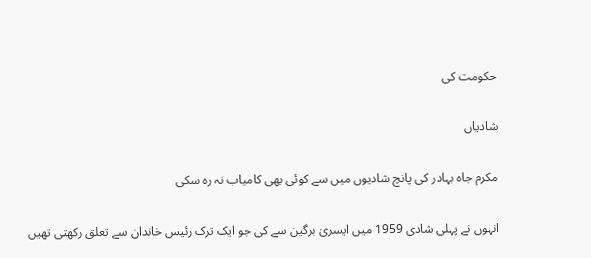حکومت کی

شادیاں

مکرم جاہ بہادر کی پانچ شادیوں میں سے کوئی بھی کامیاب نہ رہ سکی

انہوں نے پہلی شادی 1959 میں ایسریٰ برگین سے کی جو ایک ترک رئیس خاندان سے تعلق رکھتی تھیں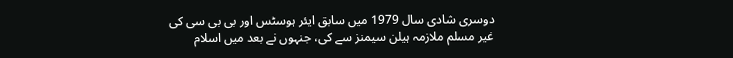دوسری شادی سال 1979 میں سابق ایئر ہوسٹس اور بی بی سی کی غیر مسلم ملازمہ ہیلن سیمنز سے کی، جنہوں نے بعد میں اسلام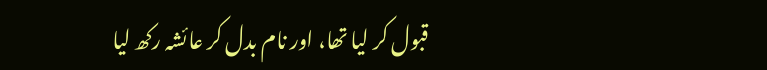قبول کر لیا تھا، اور نام بدل کر عائشہ رکھ لیا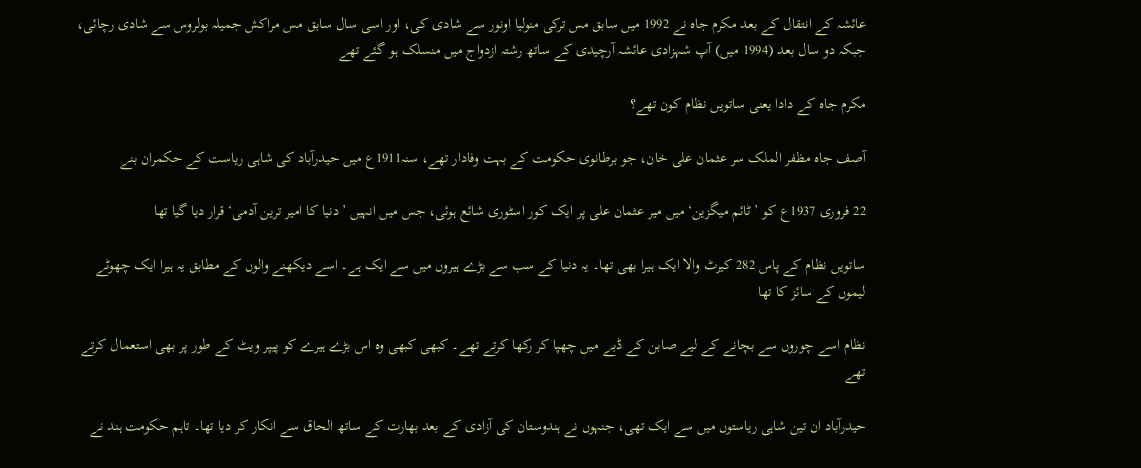عائشہ کے انتقال کے بعد مکرم جاہ نے 1992 میں سابق مس ترکی منولیا اونور سے شادی کی، اور اسی سال سابق مس مراکش جمیلہ بولروس سے شادی رچائی، جبکہ دو سال بعد (1994 میں) آپ شہزادی عائشہ آرچیدی کے ساتھ رشتہ ازدواج میں منسلک ہو گئے تھے

مکرم جاہ کے دادا یعنی ساتویں نظام کون تھے؟

آصف جاہ مظفر الملک سر عثمان علی خان، جو برطانوی حکومت کے بہت وفادار تھے، سنہ1911ع میں حیدرآباد کی شاہی ریاست کے حکمران بنے

22 فروری 1937ع کو ’ٹائم میگزین‘ میں میر عثمان علی پر ایک کور اسٹوری شائع ہوئی، جس میں انہیں ’دنیا کا امیر ترین آدمی‘ قرار دیا گیا تھا

ساتویں نظام کے پاس 282 کیرٹ والا ایک ہیرا بھی تھا۔ یہ دنیا کے سب سے بڑے ہیروں میں سے ایک ہے۔ اسے دیکھنے والوں کے مطابق یہ ہیرا ایک چھوٹے لیموں کے سائز کا تھا

نظام اسے چوروں سے بچانے کے لیے صابن کے ڈبے میں چھپا کر رکھا کرتے تھے۔ کبھی کبھی وہ اس بڑے ہیرے کو پیپر ویٹ کے طور پر بھی استعمال کرتے تھے

حیدرآباد ان تین شاہی ریاستوں میں سے ایک تھی، جنہوں نے ہندوستان کی آزادی کے بعد بھارت کے ساتھ الحاق سے انکار کر دیا تھا۔ تاہم حکومت ہند نے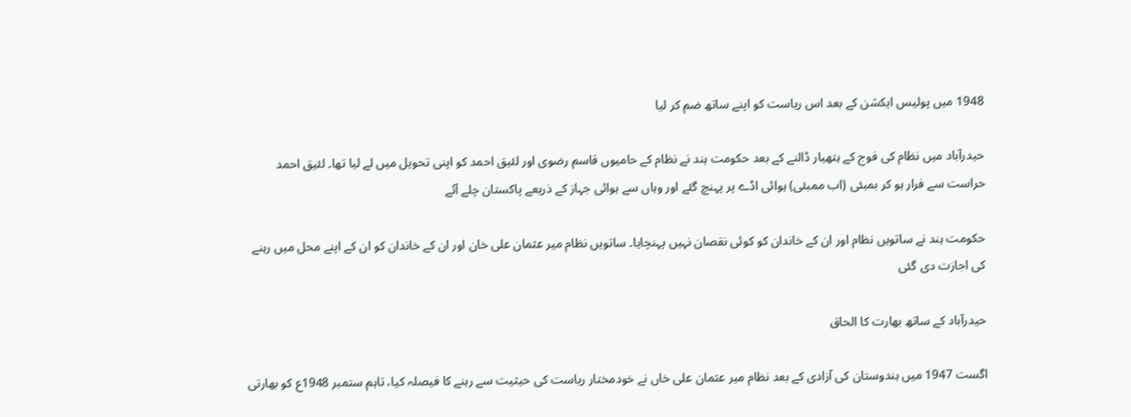1948 میں پولیس ایکشن کے بعد اس ریاست کو اپنے ساتھ ضم کر لیا

حیدرآباد میں نظام کی فوج کے ہتھیار ڈالنے کے بعد حکومت ہند نے نظام کے حامیوں قاسم رضوی اور لئیق احمد کو اپنی تحویل میں لے لیا تھا۔ لئیق احمد حراست سے فرار ہو کر بمبئی (اب ممبئی) ہوائی اڈے پر پہنچ گئے اور وہاں سے ہوائی جہاز کے ذریعے پاکستان چلے آئے

حکومت ہند نے ساتویں نظام اور ان کے خاندان کو کوئی نقصان نہیں پہنچایا۔ ساتویں نظام میر عثمان علی خان اور ان کے خاندان کو ان کے اپنے محل میں رہنے کی اجازت دی گئی

حیدرآباد کے ساتھ بھارت کا الحاق

اگست 1947 میں ہندوستان کی آزادی کے بعد نظام میر عثمان علی خاں نے خودمختار ریاست کی حیثیت سے رہنے کا فیصلہ کیا، تاہم ستمبر 1948ع کو بھارتی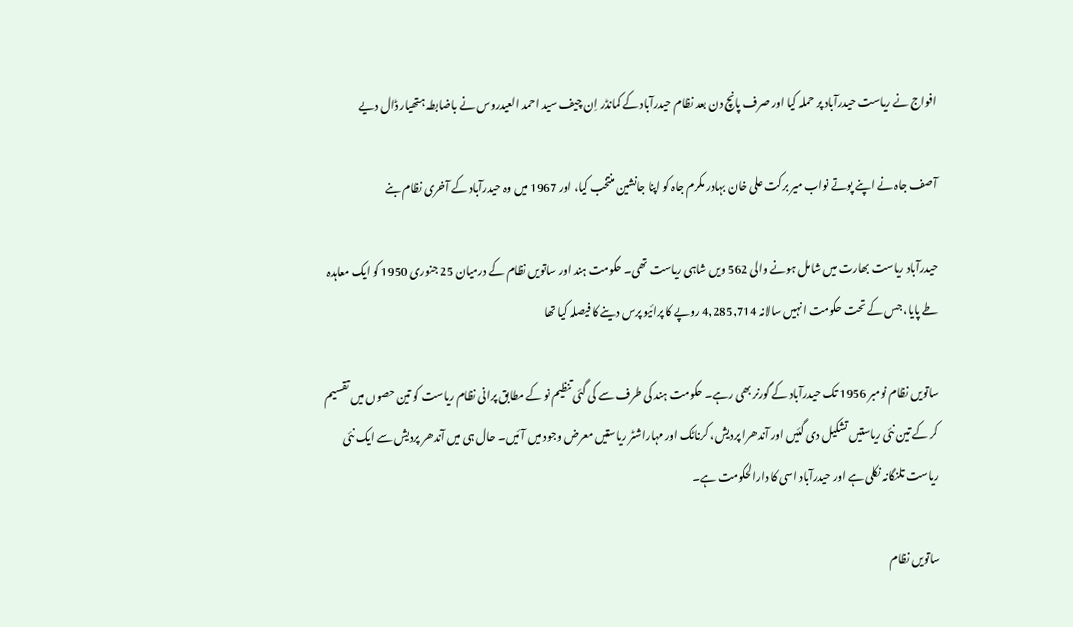افواج نے ریاست حیدرآباد پر حملہ کیا اور صرف پانچ دن بعد نظام حیدرآباد کے کمانڈر اِن چیف سید احمد العیدروس نے باضابطہ ہتھیار ڈال دیے

آصف جاہ نے اپنے پوتے نواب میر برکت علی خان بہادر مکرم جاہ کو اپنا جانشین منتخب کیا، اور 1967 میں وہ حیدرآباد کے آخری نظام بنے

حیدرآباد ریاست بھارت میں شامل ہونے والی 562 ویں شاہی ریاست تھی۔ حکومت ہند اور ساتویں نظام کے درمیان 25 جنوری 1950 کو ایک معاہدہ طے پایا، جس کے تحت حکومت انہیں سالانہ 4,285,714 روپے کا پرائیو پرس دینے کا فیصلہ کیا تھا

ساتویں نظام نومبر 1956 تک حیدرآباد کے گورنر بھی رہے۔ حکومت ہند کی طرف سے کی گئی تنظیم نو کے مطابق پرانی نظام ریاست کو تین حصوں میں تقسیم کر کے تین نئی ریاستیں تشکیل دی گئیں اور آندھرا پردیش، کرناٹک اور مہاراشٹر ریاستیں معرض وجود میں آئیں۔ حال ہی میں آندھر پردیش سے ایک نئی ریاست تلنگانہ نکلی ہے اور حیدرآباد اسی کا دارالحکومت ہے۔

ساتویں نظام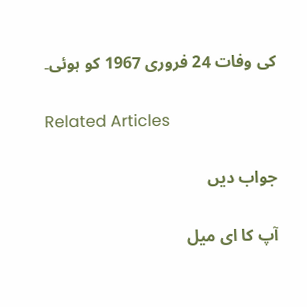کی وفات 24 فروری 1967 کو ہوئی۔

Related Articles

جواب دیں

آپ کا ای میل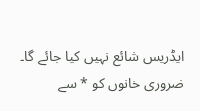ایڈریس شائع نہیں کیا جائے گا۔ ضروری خانوں کو * سے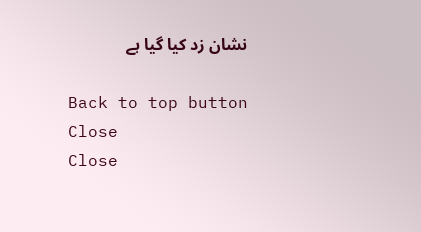نشان زد کیا گیا ہے

Back to top button
Close
Close